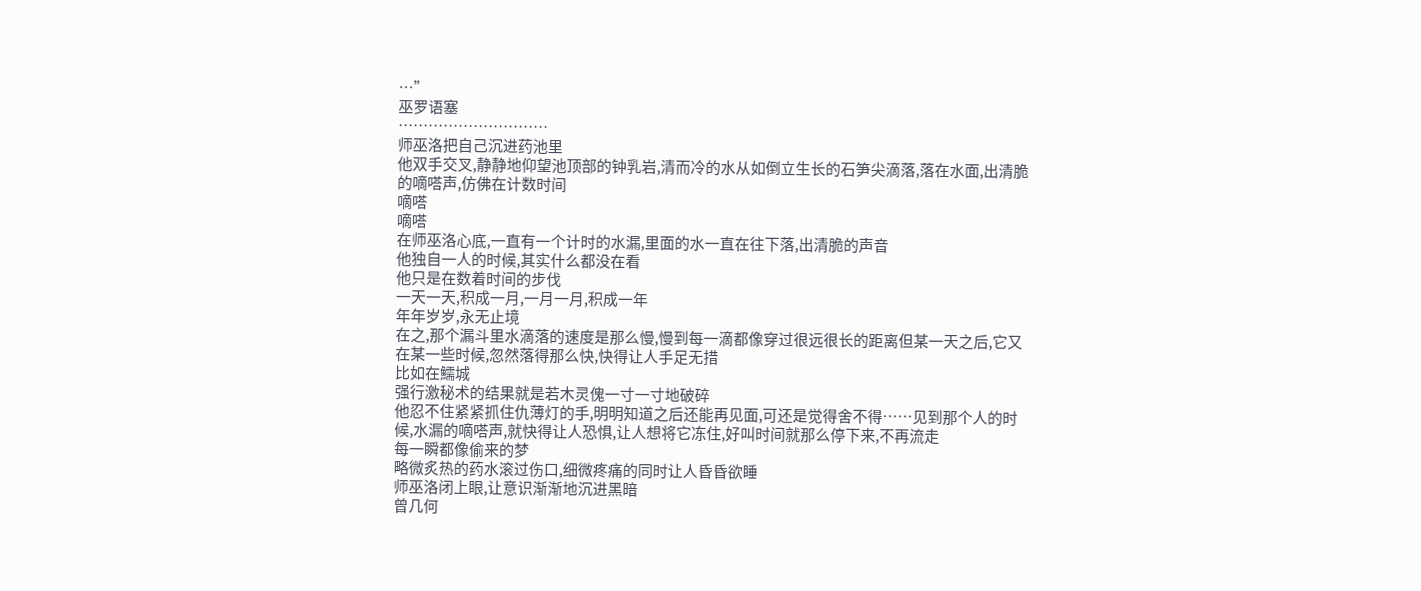…”
巫罗语塞
…………………………
师巫洛把自己沉进药池里
他双手交叉,静静地仰望池顶部的钟乳岩,清而冷的水从如倒立生长的石笋尖滴落,落在水面,出清脆的嘀嗒声,仿佛在计数时间
嘀嗒
嘀嗒
在师巫洛心底,一直有一个计时的水漏,里面的水一直在往下落,出清脆的声音
他独自一人的时候,其实什么都没在看
他只是在数着时间的步伐
一天一天,积成一月,一月一月,积成一年
年年岁岁,永无止境
在之,那个漏斗里水滴落的速度是那么慢,慢到每一滴都像穿过很远很长的距离但某一天之后,它又在某一些时候,忽然落得那么快,快得让人手足无措
比如在鱬城
强行激秘术的结果就是若木灵傀一寸一寸地破碎
他忍不住紧紧抓住仇薄灯的手,明明知道之后还能再见面,可还是觉得舍不得……见到那个人的时候,水漏的嘀嗒声,就快得让人恐惧,让人想将它冻住,好叫时间就那么停下来,不再流走
每一瞬都像偷来的梦
略微炙热的药水滚过伤口,细微疼痛的同时让人昏昏欲睡
师巫洛闭上眼,让意识渐渐地沉进黑暗
曾几何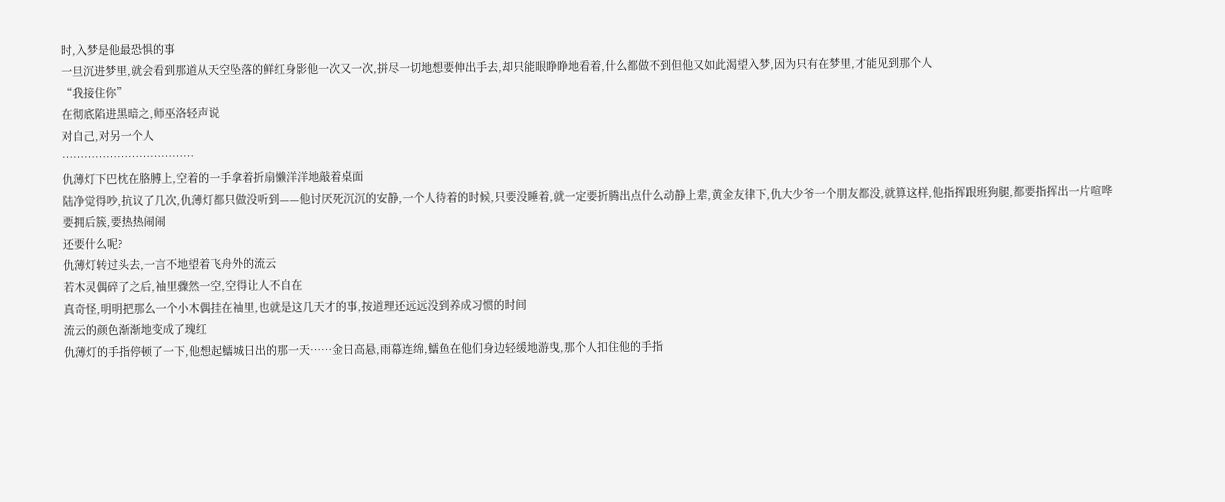时,入梦是他最恐惧的事
一旦沉进梦里,就会看到那道从天空坠落的鲜红身影他一次又一次,拼尽一切地想要伸出手去,却只能眼睁睁地看着,什么都做不到但他又如此渴望入梦,因为只有在梦里,才能见到那个人
“我接住你”
在彻底陷进黑暗之,师巫洛轻声说
对自己,对另一个人
………………………………
仇薄灯下巴枕在胳膊上,空着的一手拿着折扇懒洋洋地敲着桌面
陆净觉得吵,抗议了几次,仇薄灯都只做没听到——他讨厌死沉沉的安静,一个人待着的时候,只要没睡着,就一定要折腾出点什么动静上辈,黄金友律下,仇大少爷一个朋友都没,就算这样,他指挥跟班狗腿,都要指挥出一片喧哗
要拥后簇,要热热闹闹
还要什么呢?
仇薄灯转过头去,一言不地望着飞舟外的流云
若木灵偶碎了之后,袖里骤然一空,空得让人不自在
真奇怪,明明把那么一个小木偶挂在袖里,也就是这几天才的事,按道理还远远没到养成习惯的时间
流云的颜色渐渐地变成了瑰红
仇薄灯的手指停顿了一下,他想起鱬城日出的那一天……金日高悬,雨幕连绵,鱬鱼在他们身边轻缓地游曳,那个人扣住他的手指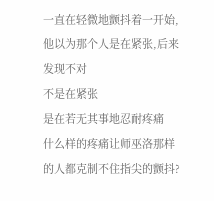一直在轻微地颤抖着一开始,他以为那个人是在紧张,后来发现不对
不是在紧张
是在若无其事地忍耐疼痛
什么样的疼痛让师巫洛那样的人都克制不住指尖的颤抖?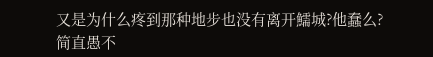又是为什么疼到那种地步也没有离开鱬城?他蠢么?
简直愚不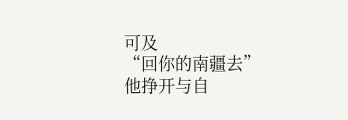可及
“回你的南疆去”
他挣开与自